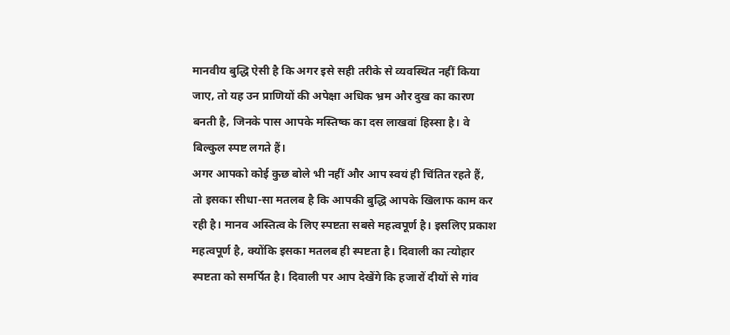मानवीय बुद्धि ऐसी है कि अगर इसे सही तरीके से व्यवस्थित नहीं किया जाए, तो यह उन प्राणियों की अपेक्षा अधिक भ्रम और दुख का कारण बनती है, जिनके पास आपके मस्तिष्क का दस लाखवां हिस्सा है। वे बिल्कुल स्पष्ट लगते हैं।
अगर आपको कोई कुछ बोले भी नहीं और आप स्वयं ही चिंतित रहते हैं, तो इसका सीधा-सा मतलब है कि आपकी बुद्धि आपके खिलाफ काम कर रही है। मानव अस्तित्व के लिए स्पष्टता सबसे महत्वपूर्ण है। इसलिए प्रकाश महत्वपूर्ण है, क्योंकि इसका मतलब ही स्पष्टता है। दिवाली का त्योहार स्पष्टता को समर्पित है। दिवाली पर आप देखेंगे कि हजारों दीयों से गांव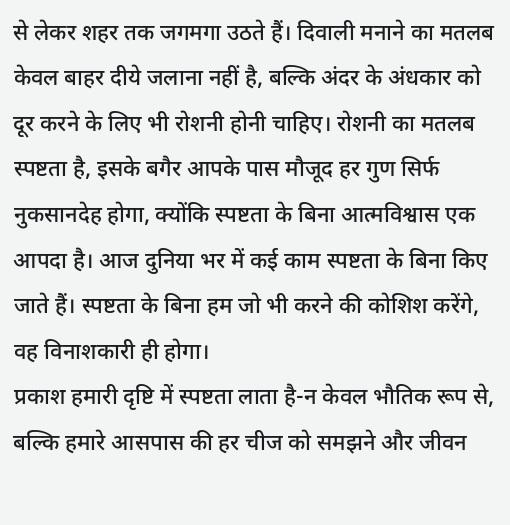से लेकर शहर तक जगमगा उठते हैं। दिवाली मनाने का मतलब केवल बाहर दीये जलाना नहीं है, बल्कि अंदर के अंधकार को दूर करने के लिए भी रोशनी होनी चाहिए। रोशनी का मतलब स्पष्टता है, इसके बगैर आपके पास मौजूद हर गुण सिर्फ नुकसानदेह होगा, क्योंकि स्पष्टता के बिना आत्मविश्वास एक आपदा है। आज दुनिया भर में कई काम स्पष्टता के बिना किए जाते हैं। स्पष्टता के बिना हम जो भी करने की कोशिश करेंगे, वह विनाशकारी ही होगा।
प्रकाश हमारी दृष्टि में स्पष्टता लाता है-न केवल भौतिक रूप से, बल्कि हमारे आसपास की हर चीज को समझने और जीवन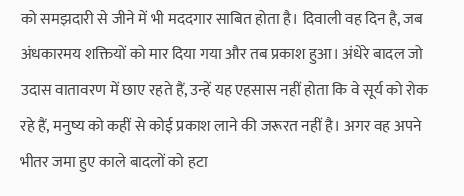को समझदारी से जीने में भी मददगार साबित होता है। दिवाली वह दिन है, जब अंधकारमय शक्तियों को मार दिया गया और तब प्रकाश हुआ। अंधेरे बादल जो उदास वातावरण में छाए रहते हैं, उन्हें यह एहसास नहीं होता कि वे सूर्य को रोक रहे हैं, मनुष्य को कहीं से कोई प्रकाश लाने की जरूरत नहीं है। अगर वह अपने भीतर जमा हुए काले बादलों को हटा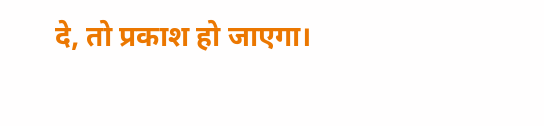दे, तो प्रकाश हो जाएगा।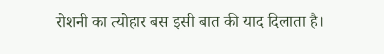रोशनी का त्योहार बस इसी बात की याद दिलाता है।